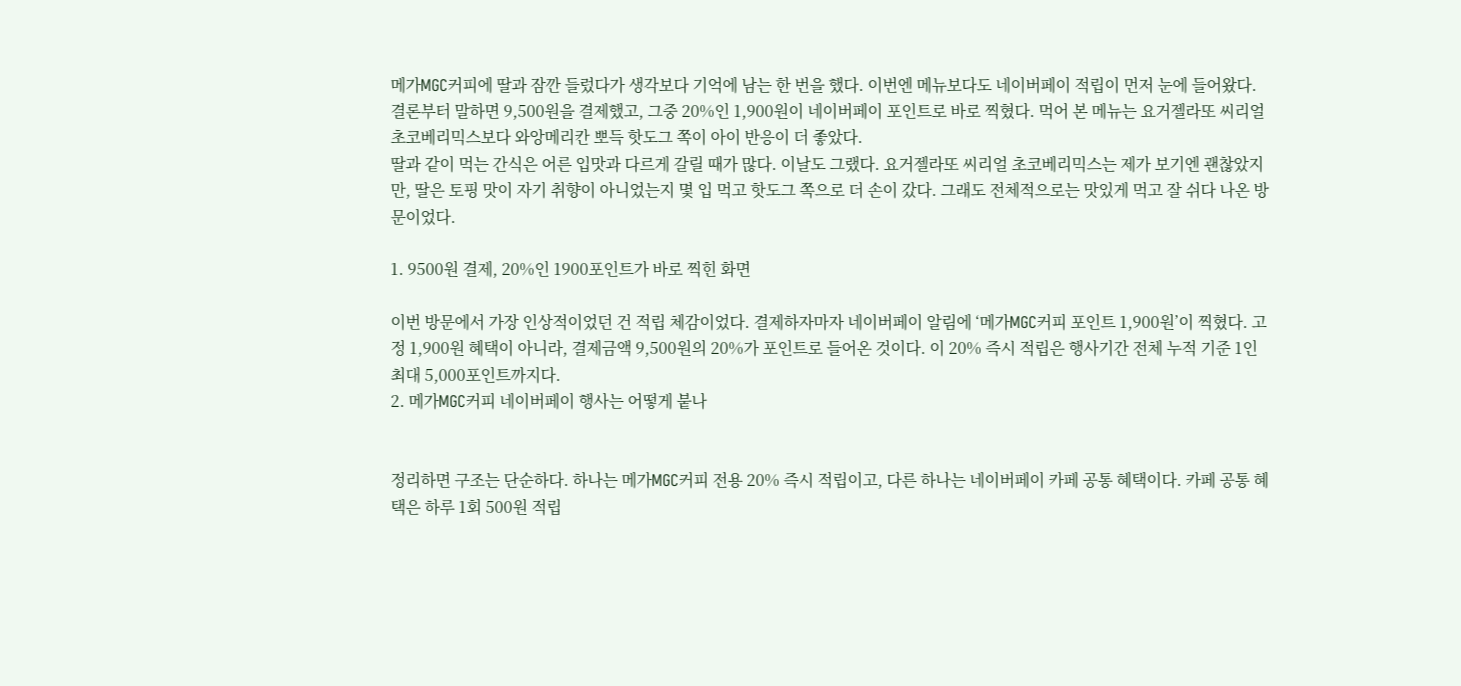메가MGC커피에 딸과 잠깐 들렀다가 생각보다 기억에 남는 한 번을 했다. 이번엔 메뉴보다도 네이버페이 적립이 먼저 눈에 들어왔다. 결론부터 말하면 9,500원을 결제했고, 그중 20%인 1,900원이 네이버페이 포인트로 바로 찍혔다. 먹어 본 메뉴는 요거젤라또 씨리얼 초코베리믹스보다 와앙메리칸 뽀득 핫도그 쪽이 아이 반응이 더 좋았다.
딸과 같이 먹는 간식은 어른 입맛과 다르게 갈릴 때가 많다. 이날도 그랬다. 요거젤라또 씨리얼 초코베리믹스는 제가 보기엔 괜찮았지만, 딸은 토핑 맛이 자기 취향이 아니었는지 몇 입 먹고 핫도그 쪽으로 더 손이 갔다. 그래도 전체적으로는 맛있게 먹고 잘 쉬다 나온 방문이었다.

1. 9500원 결제, 20%인 1900포인트가 바로 찍힌 화면

이번 방문에서 가장 인상적이었던 건 적립 체감이었다. 결제하자마자 네이버페이 알림에 ‘메가MGC커피 포인트 1,900원’이 찍혔다. 고정 1,900원 혜택이 아니라, 결제금액 9,500원의 20%가 포인트로 들어온 것이다. 이 20% 즉시 적립은 행사기간 전체 누적 기준 1인 최대 5,000포인트까지다.
2. 메가MGC커피 네이버페이 행사는 어떻게 붙나


정리하면 구조는 단순하다. 하나는 메가MGC커피 전용 20% 즉시 적립이고, 다른 하나는 네이버페이 카페 공통 혜택이다. 카페 공통 혜택은 하루 1회 500원 적립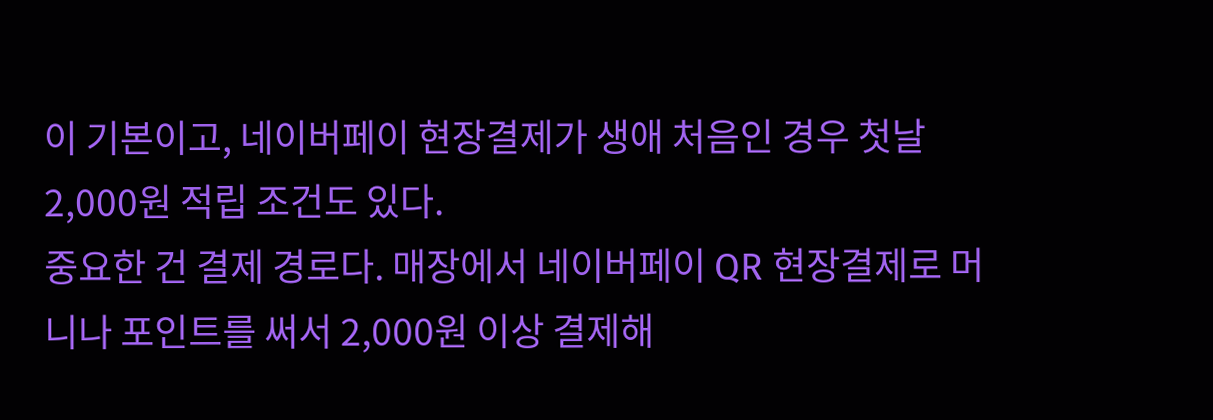이 기본이고, 네이버페이 현장결제가 생애 처음인 경우 첫날 2,000원 적립 조건도 있다.
중요한 건 결제 경로다. 매장에서 네이버페이 QR 현장결제로 머니나 포인트를 써서 2,000원 이상 결제해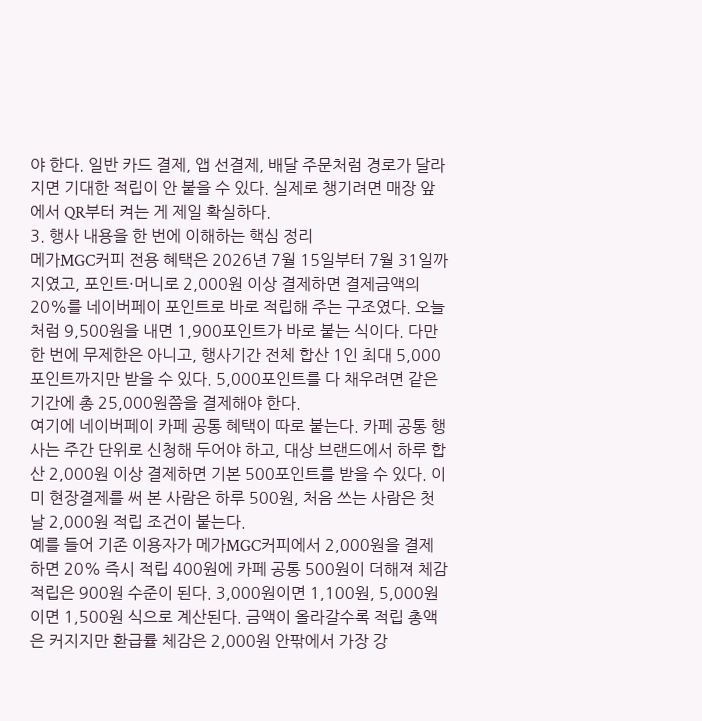야 한다. 일반 카드 결제, 앱 선결제, 배달 주문처럼 경로가 달라지면 기대한 적립이 안 붙을 수 있다. 실제로 챙기려면 매장 앞에서 QR부터 켜는 게 제일 확실하다.
3. 행사 내용을 한 번에 이해하는 핵심 정리
메가MGC커피 전용 혜택은 2026년 7월 15일부터 7월 31일까지였고, 포인트·머니로 2,000원 이상 결제하면 결제금액의 20%를 네이버페이 포인트로 바로 적립해 주는 구조였다. 오늘처럼 9,500원을 내면 1,900포인트가 바로 붙는 식이다. 다만 한 번에 무제한은 아니고, 행사기간 전체 합산 1인 최대 5,000포인트까지만 받을 수 있다. 5,000포인트를 다 채우려면 같은 기간에 총 25,000원쯤을 결제해야 한다.
여기에 네이버페이 카페 공통 혜택이 따로 붙는다. 카페 공통 행사는 주간 단위로 신청해 두어야 하고, 대상 브랜드에서 하루 합산 2,000원 이상 결제하면 기본 500포인트를 받을 수 있다. 이미 현장결제를 써 본 사람은 하루 500원, 처음 쓰는 사람은 첫날 2,000원 적립 조건이 붙는다.
예를 들어 기존 이용자가 메가MGC커피에서 2,000원을 결제하면 20% 즉시 적립 400원에 카페 공통 500원이 더해져 체감 적립은 900원 수준이 된다. 3,000원이면 1,100원, 5,000원이면 1,500원 식으로 계산된다. 금액이 올라갈수록 적립 총액은 커지지만 환급률 체감은 2,000원 안팎에서 가장 강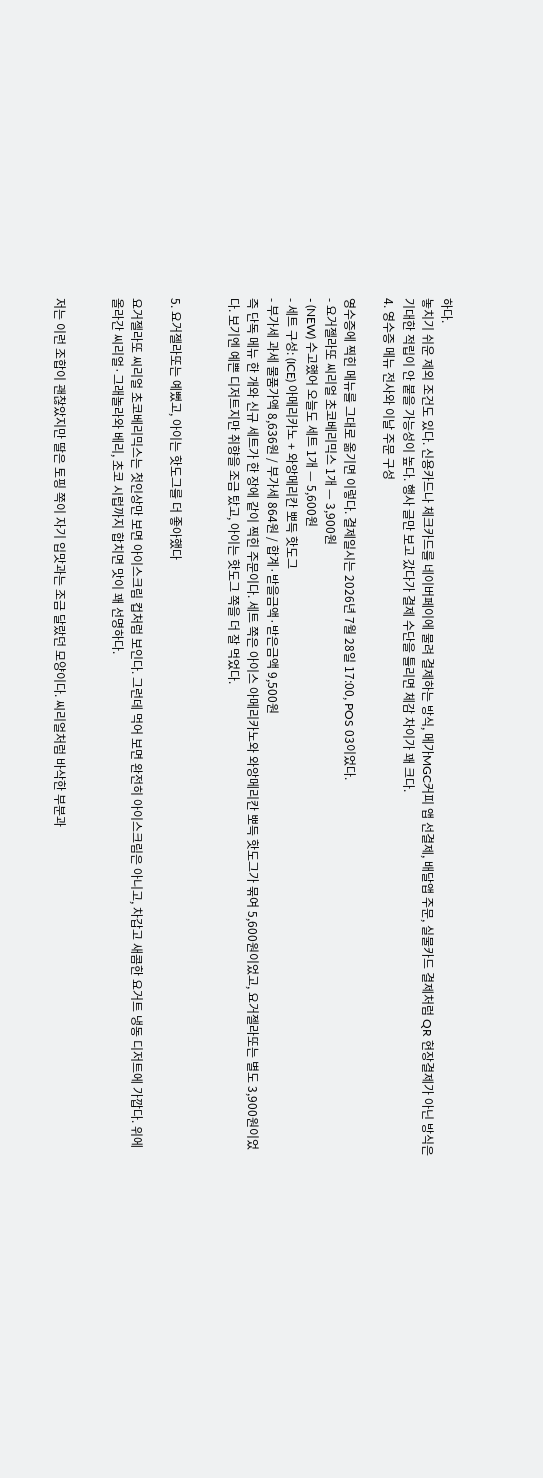하다.
놓치기 쉬운 제외 조건도 있다. 신용카드나 체크카드를 네이버페이에 물려 결제하는 방식, 메가MGC커피 앱 선결제, 배달앱 주문, 실물카드 결제처럼 QR 현장결제가 아닌 방식은 기대한 적립이 안 붙을 가능성이 높다. 행사 글만 보고 갔다가 결제 수단을 틀리면 체감 차이가 꽤 크다.
4. 영수증 메뉴 전사와 이날 주문 구성

영수증에 찍힌 메뉴를 그대로 옮기면 이렇다. 결제일시는 2026년 7월 28일 17:00, POS 03이었다.
- 요거젤라또 씨리얼 초코베리믹스 1개 — 3,900원
- (NEW) 수고했어 오늘도 세트 1개 — 5,600원
- 세트 구성: (ICE) 아메리카노 + 와앙메리칸 뽀득 핫도그
- 부가세 과세 물품가액 8,636원 / 부가세 864원 / 합계·받을금액·받은금액 9,500원
즉 단독 메뉴 한 개와 신규 세트가 한 장에 같이 찍힌 주문이다. 세트 쪽은 아이스 아메리카노와 와앙메리칸 뽀득 핫도그가 묶여 5,600원이었고, 요거젤라또는 별도 3,900원이었다. 보기엔 예쁜 디저트지만 취향을 조금 탔고, 아이는 핫도그 쪽을 더 잘 먹었다.


5. 요거젤라또는 예뻤고, 아이는 핫도그를 더 좋아했다

요거젤라또 씨리얼 초코베리믹스는 첫인상만 보면 아이스크림 컵처럼 보인다. 그런데 먹어 보면 완전히 아이스크림은 아니고, 차갑고 새콤한 요거트 냉동 디저트에 가깝다. 위에 올라간 씨리얼·그래놀라와 베리, 초코 시럽까지 합치면 맛이 꽤 선명하다.


저는 이런 조합이 괜찮았지만 딸은 토핑 쪽이 자기 입맛과는 조금 달랐던 모양이다. 씨리얼처럼 바삭한 부분과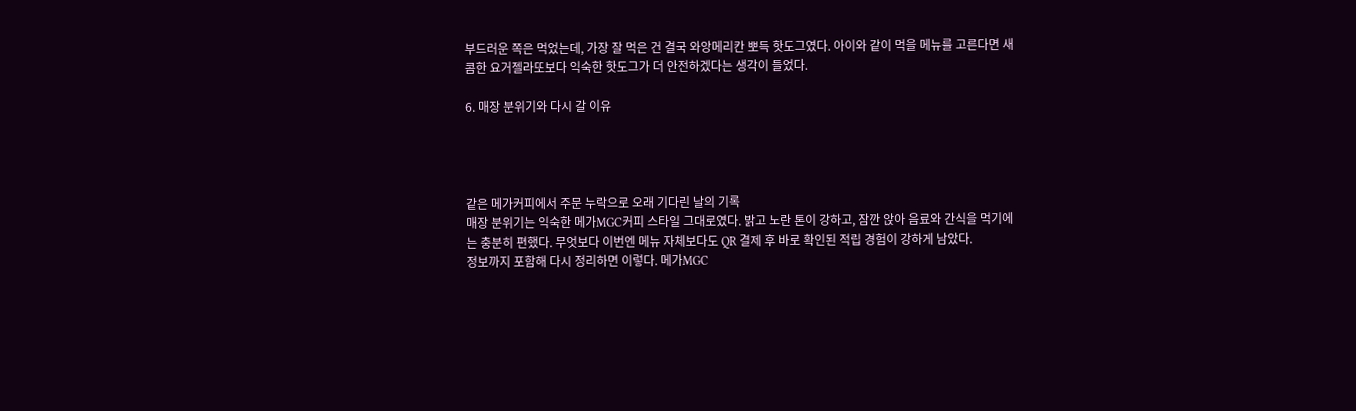부드러운 쪽은 먹었는데, 가장 잘 먹은 건 결국 와앙메리칸 뽀득 핫도그였다. 아이와 같이 먹을 메뉴를 고른다면 새콤한 요거젤라또보다 익숙한 핫도그가 더 안전하겠다는 생각이 들었다.

6. 매장 분위기와 다시 갈 이유




같은 메가커피에서 주문 누락으로 오래 기다린 날의 기록
매장 분위기는 익숙한 메가MGC커피 스타일 그대로였다. 밝고 노란 톤이 강하고, 잠깐 앉아 음료와 간식을 먹기에는 충분히 편했다. 무엇보다 이번엔 메뉴 자체보다도 QR 결제 후 바로 확인된 적립 경험이 강하게 남았다.
정보까지 포함해 다시 정리하면 이렇다. 메가MGC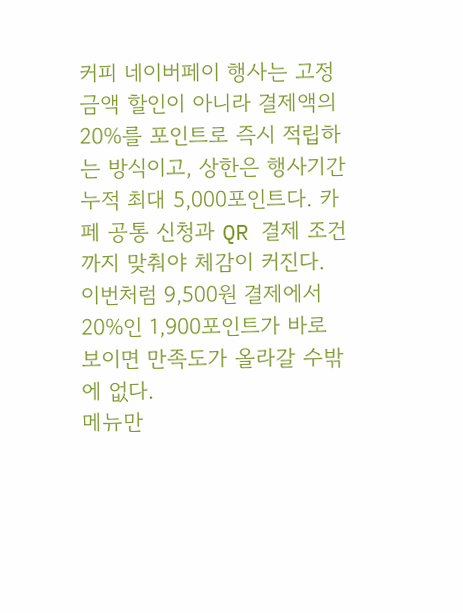커피 네이버페이 행사는 고정 금액 할인이 아니라 결제액의 20%를 포인트로 즉시 적립하는 방식이고, 상한은 행사기간 누적 최대 5,000포인트다. 카페 공통 신청과 QR 결제 조건까지 맞춰야 체감이 커진다. 이번처럼 9,500원 결제에서 20%인 1,900포인트가 바로 보이면 만족도가 올라갈 수밖에 없다.
메뉴만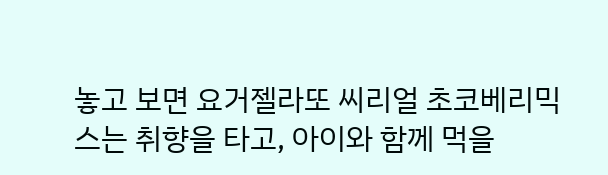놓고 보면 요거젤라또 씨리얼 초코베리믹스는 취향을 타고, 아이와 함께 먹을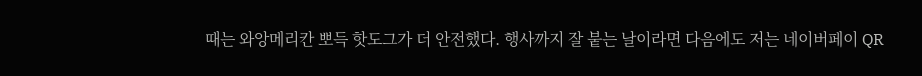때는 와앙메리칸 뽀득 핫도그가 더 안전했다. 행사까지 잘 붙는 날이라면 다음에도 저는 네이버페이 QR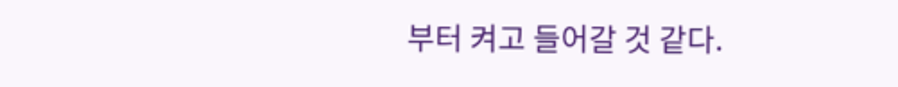부터 켜고 들어갈 것 같다.